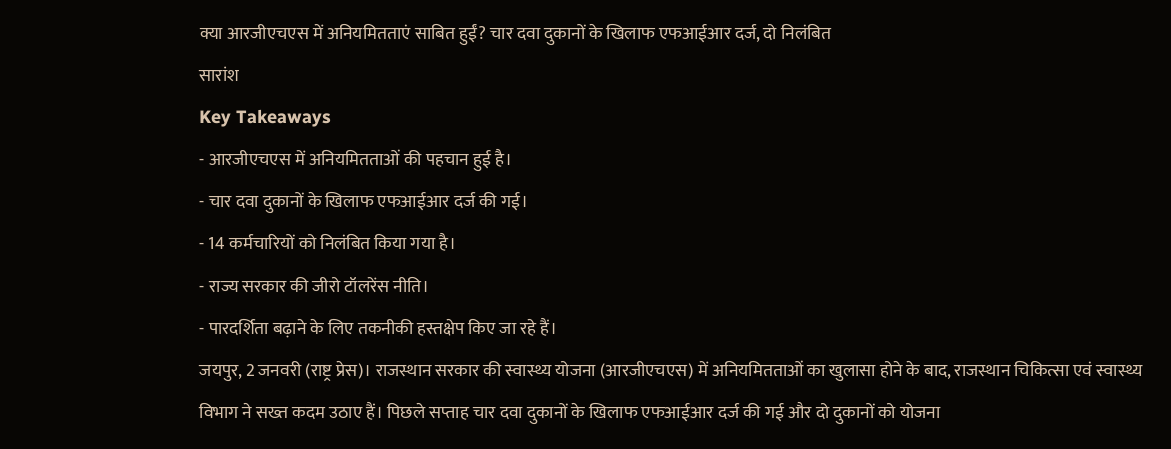क्या आरजीएचएस में अनियमितताएं साबित हुईं? चार दवा दुकानों के खिलाफ एफआईआर दर्ज, दो निलंबित
सारांश
Key Takeaways
- आरजीएचएस में अनियमितताओं की पहचान हुई है।
- चार दवा दुकानों के खिलाफ एफआईआर दर्ज की गई।
- 14 कर्मचारियों को निलंबित किया गया है।
- राज्य सरकार की जीरो टॉलरेंस नीति।
- पारदर्शिता बढ़ाने के लिए तकनीकी हस्तक्षेप किए जा रहे हैं।
जयपुर, 2 जनवरी (राष्ट्र प्रेस)। राजस्थान सरकार की स्वास्थ्य योजना (आरजीएचएस) में अनियमितताओं का खुलासा होने के बाद, राजस्थान चिकित्सा एवं स्वास्थ्य विभाग ने सख्त कदम उठाए हैं। पिछले सप्ताह चार दवा दुकानों के खिलाफ एफआईआर दर्ज की गई और दो दुकानों को योजना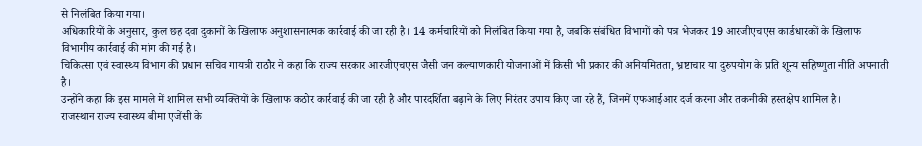से निलंबित किया गया।
अधिकारियों के अनुसार, कुल छह दवा दुकानों के खिलाफ अनुशासनात्मक कार्रवाई की जा रही है। 14 कर्मचारियों को निलंबित किया गया है, जबकि संबंधित विभागों को पत्र भेजकर 19 आरजीएचएस कार्डधारकों के खिलाफ विभागीय कार्रवाई की मांग की गई है।
चिकित्सा एवं स्वास्थ्य विभाग की प्रधान सचिव गायत्री राठौर ने कहा कि राज्य सरकार आरजीएचएस जैसी जन कल्याणकारी योजनाओं में किसी भी प्रकार की अनियमितता, भ्रष्टाचार या दुरुपयोग के प्रति शून्य सहिष्णुता नीति अपनाती है।
उन्होंने कहा कि इस मामले में शामिल सभी व्यक्तियों के खिलाफ कठोर कार्रवाई की जा रही है और पारदर्शिता बढ़ाने के लिए निरंतर उपाय किए जा रहे हैं, जिनमें एफआईआर दर्ज करना और तकनीकी हस्तक्षेप शामिल है।
राजस्थान राज्य स्वास्थ्य बीमा एजेंसी के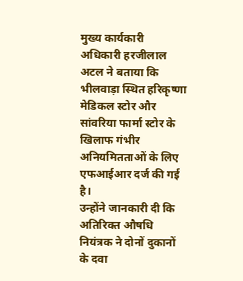मुख्य कार्यकारी अधिकारी हरजीलाल अटल ने बताया कि भीलवाड़ा स्थित हरिकृष्णा मेडिकल स्टोर और सांवरिया फार्मा स्टोर के खिलाफ गंभीर अनियमितताओं के लिए एफआईआर दर्ज की गई है।
उन्होंने जानकारी दी कि अतिरिक्त औषधि नियंत्रक ने दोनों दुकानों के दवा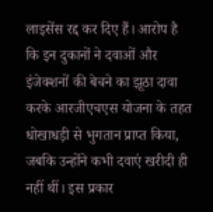लाइसेंस रद्द कर दिए हैं। आरोप है कि इन दुकानों ने दवाओं और इंजेक्शनों की बेचने का झूठा दावा करके आरजीएचएस योजना के तहत धोखाधड़ी से भुगतान प्राप्त किया, जबकि उन्होंने कभी दवाएं खरीदी ही नहीं थीं। इस प्रकार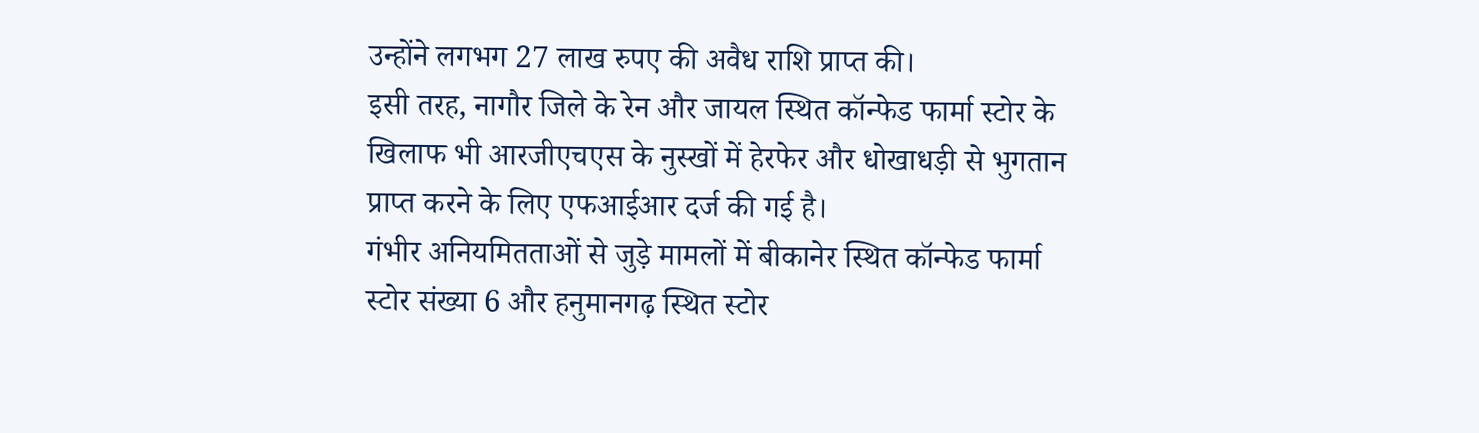उन्होंने लगभग 27 लाख रुपए की अवैध राशि प्राप्त की।
इसी तरह, नागौर जिले के रेन और जायल स्थित कॉन्फेड फार्मा स्टोर के खिलाफ भी आरजीएचएस के नुस्खों में हेरफेर और धोखाधड़ी से भुगतान प्राप्त करने के लिए एफआईआर दर्ज की गई है।
गंभीर अनियमितताओं से जुड़े मामलों में बीकानेर स्थित कॉन्फेड फार्मा स्टोर संख्या 6 और हनुमानगढ़ स्थित स्टोर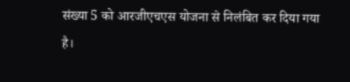संख्या 5 को आरजीएचएस योजना से निलंबित कर दिया गया है।